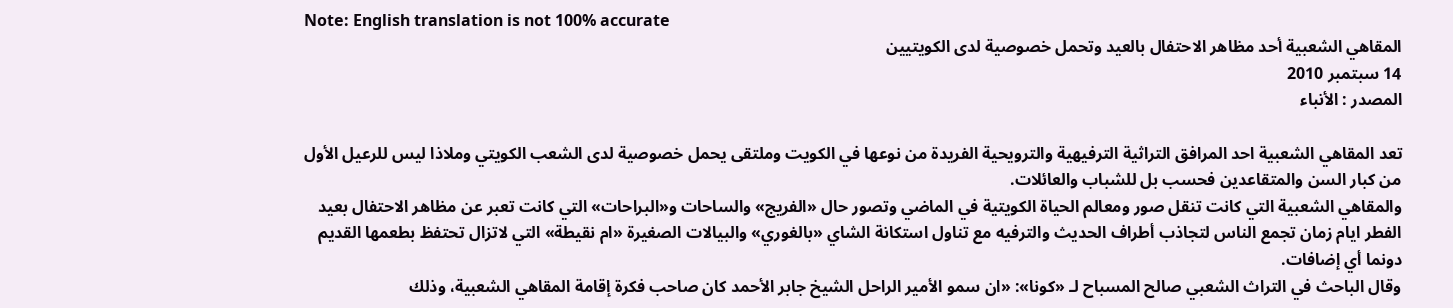Note: English translation is not 100% accurate
المقاهي الشعبية أحد مظاهر الاحتفال بالعيد وتحمل خصوصية لدى الكويتيين
14 سبتمبر 2010
المصدر : الأنباء

تعد المقاهي الشعبية احد المرافق التراثية الترفيهية والترويحية الفريدة من نوعها في الكويت وملتقى يحمل خصوصية لدى الشعب الكويتي وملاذا ليس للرعيل الأول من كبار السن والمتقاعدين فحسب بل للشباب والعائلات.
والمقاهي الشعبية التي كانت تنقل صور ومعالم الحياة الكويتية في الماضي وتصور حال «الفريج» والساحات و«البراحات» التي كانت تعبر عن مظاهر الاحتفال بعيد الفطر ايام زمان تجمع الناس لتجاذب أطراف الحديث والترفيه مع تناول استكانة الشاي «بالغوري» والبيالات الصغيرة «ام نقيطة» التي لاتزال تحتفظ بطعمها القديم دونما أي إضافات.
وقال الباحث في التراث الشعبي صالح المسباح لـ «كونا»: «ان سمو الأمير الراحل الشيخ جابر الأحمد كان صاحب فكرة إقامة المقاهي الشعبية، وذلك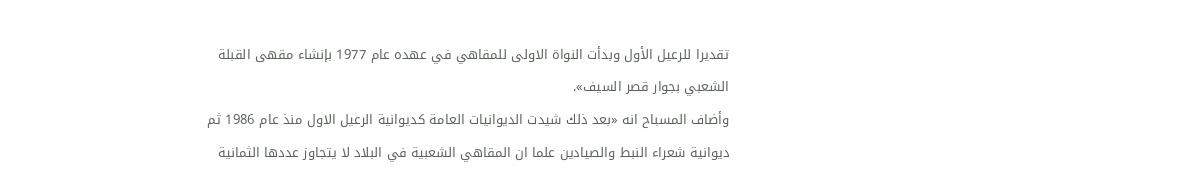تقديرا للرعيل الأول وبدأت النواة الاولى للمقاهي في عهده عام 1977 بإنشاء مقهى القبلة الشعبي بجوار قصر السيف».
وأضاف المسباح انه «بعد ذلك شيدت الديوانيات العامة كديوانية الرعيل الاول منذ عام 1986 ثم ديوانية شعراء النبط والصيادين علما ان المقاهي الشعبية في البلاد لا يتجاوز عددها الثمانية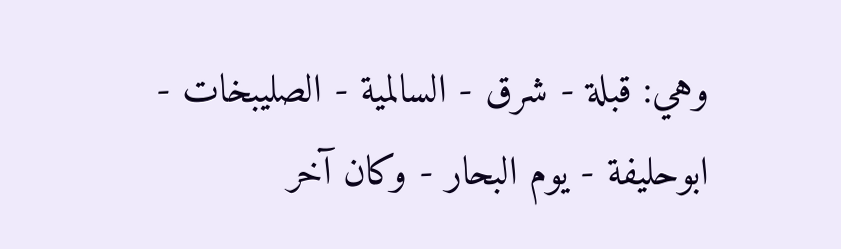وهي: قبلة - شرق - السالمية - الصليبخات - ابوحليفة - يوم البحار - وكان آخر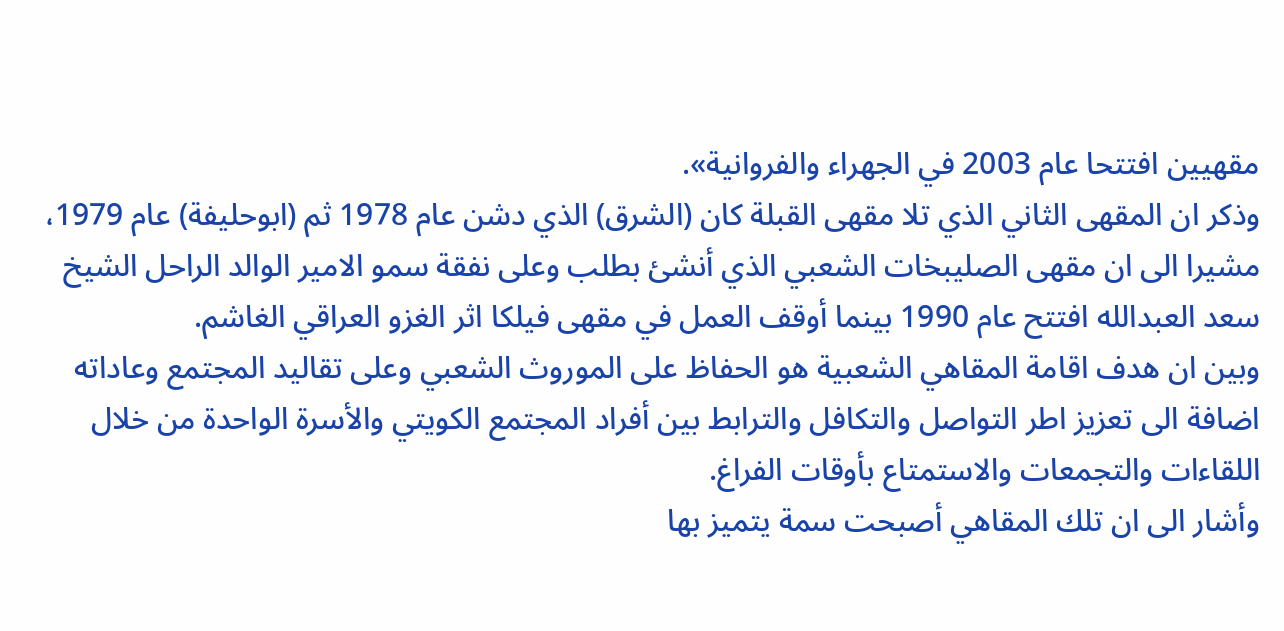مقهيين افتتحا عام 2003 في الجهراء والفروانية».
وذكر ان المقهى الثاني الذي تلا مقهى القبلة كان (الشرق) الذي دشن عام 1978 ثم (ابوحليفة) عام 1979، مشيرا الى ان مقهى الصليبخات الشعبي الذي أنشئ بطلب وعلى نفقة سمو الامير الوالد الراحل الشيخ سعد العبدالله افتتح عام 1990 بينما أوقف العمل في مقهى فيلكا اثر الغزو العراقي الغاشم.
وبين ان هدف اقامة المقاهي الشعبية هو الحفاظ على الموروث الشعبي وعلى تقاليد المجتمع وعاداته اضافة الى تعزيز اطر التواصل والتكافل والترابط بين أفراد المجتمع الكويتي والأسرة الواحدة من خلال اللقاءات والتجمعات والاستمتاع بأوقات الفراغ.
وأشار الى ان تلك المقاهي أصبحت سمة يتميز بها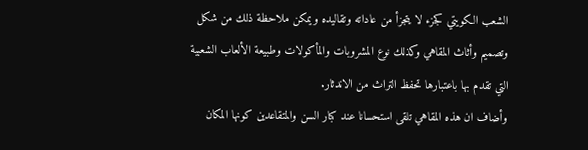الشعب الكويتي كجزء لا يتجزأ من عاداته وتقاليده ويمكن ملاحظة ذلك من شكل وتصميم وأثاث المقاهي وكذلك نوع المشروبات والمأكولات وطبيعة الألعاب الشعبية التي تقدم بها باعتبارها تحفظ التراث من الاندثار.
وأضاف ان هذه المقاهي تلقى استحسانا عند كبار السن والمتقاعدين كونها المكان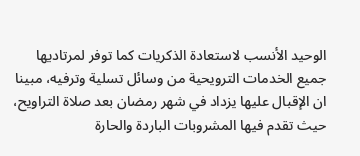الوحيد الأنسب لاستعادة الذكريات كما توفر لمرتاديها جميع الخدمات الترويحية من وسائل تسلية وترفيه، مبينا ان الإقبال عليها يزداد في شهر رمضان بعد صلاة التراويح، حيث تقدم فيها المشروبات الباردة والحارة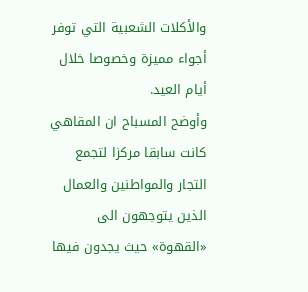والأكلات الشعبية التي توفر أجواء مميزة وخصوصا خلال أيام العيد.
وأوضح المسباح ان المقاهي كانت سابقا مركزا لتجمع التجار والمواطنين والعمال الذين يتوجهون الى «القهوة» حيث يجدون فيها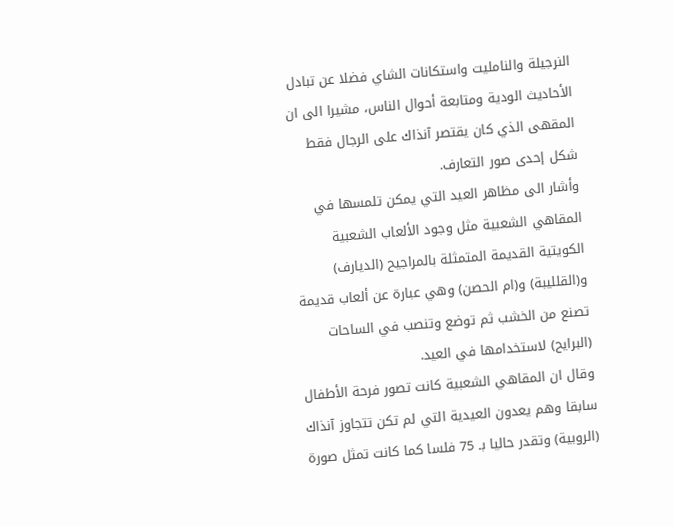النرجيلة والنامليت واستكانات الشاي فضلا عن تبادل الأحاديث الودية ومتابعة أحوال الناس، مشيرا الى ان المقهى الذي كان يقتصر آنذاك على الرجال فقط شكل إحدى صور التعارف.
وأشار الى مظاهر العيد التي يمكن تلمسها في المقاهي الشعبية مثل وجود الألعاب الشعبية الكويتية القديمة المتمثلة بالمراجيح (الديارف) و(القلليبة) و(ام الحصن) وهي عبارة عن ألعاب قديمة تصنع من الخشب ثم توضع وتنصب في الساحات (البرايح) لاستخدامها في العيد.
وقال ان المقاهي الشعبية كانت تصور فرحة الأطفال سابقا وهم يعدون العيدية التي لم تكن تتجاوز آنذاك (الروبية) وتقدر حاليا بـ 75 فلسا كما كانت تمثل صورة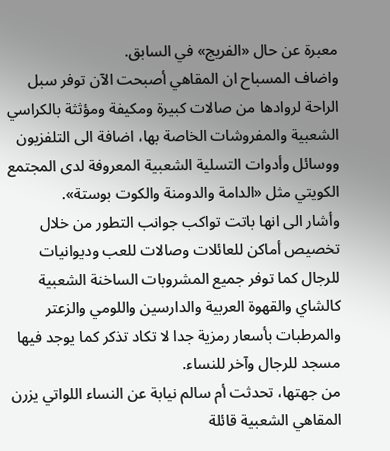معبرة عن حال «الفريج» في السابق.
واضاف المسباح ان المقاهي أصبحت الآن توفر سبل الراحة لروادها من صالات كبيرة ومكيفة ومؤثثة بالكراسي الشعبية والمفروشات الخاصة بها، اضافة الى التلفزيون ووسائل وأدوات التسلية الشعبية المعروفة لدى المجتمع الكويتي مثل «الدامة والدومنة والكوت بوستة».
وأشار الى انها باتت تواكب جوانب التطور من خلال تخصيص أماكن للعائلات وصالات للعب وديوانيات للرجال كما توفر جميع المشروبات الساخنة الشعبية كالشاي والقهوة العربية والدارسين واللومي والزعتر والمرطبات بأسعار رمزية جدا لا تكاد تذكر كما يوجد فيها مسجد للرجال وآخر للنساء.
من جهتها، تحدثت أم سالم نيابة عن النساء اللواتي يزرن المقاهي الشعبية قائلة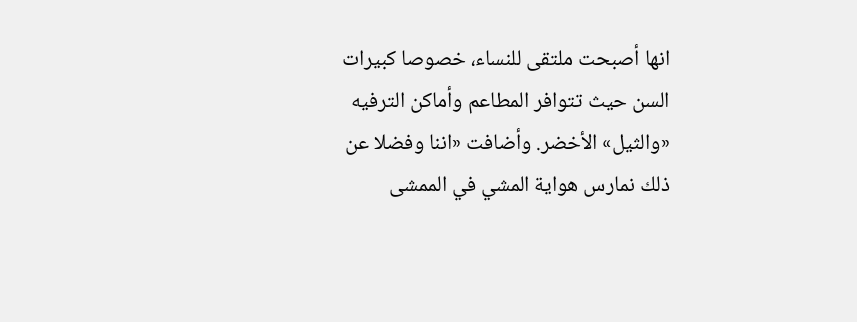انها أصبحت ملتقى للنساء، خصوصا كبيرات السن حيث تتوافر المطاعم وأماكن الترفيه «والثيل» الأخضر. وأضافت «اننا وفضلا عن ذلك نمارس هواية المشي في الممشى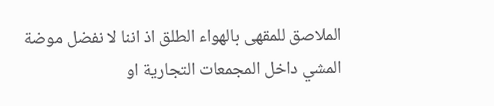الملاصق للمقهى بالهواء الطلق اذ اننا لا نفضل موضة المشي داخل المجمعات التجارية او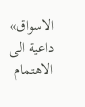الاسواق» داعية الى الاهتمام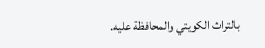بالتراث الكويتي والمحافظة عليه.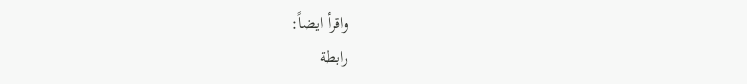واقرأ ايضاً:
رابطة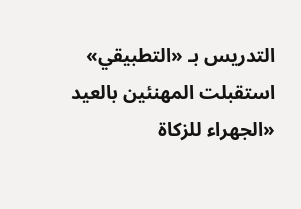التدريس بـ «التطبيقي» استقبلت المهنئين بالعيد
«الجهراء للزكاة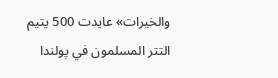والخيرات» عايدت 500 يتيم
التتر المسلمون في پولندا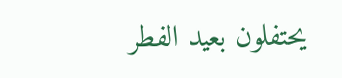يحتفلون بعيد الفطر